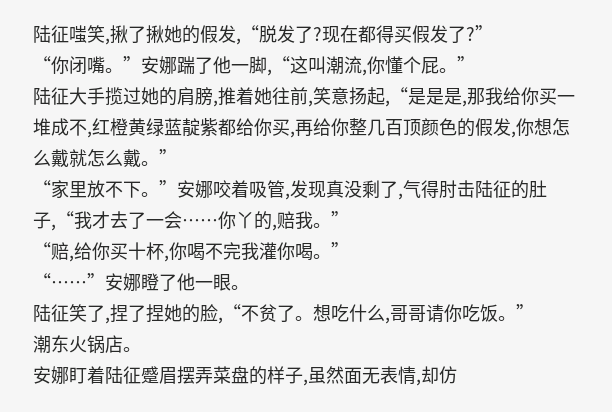陆征嗤笑,揪了揪她的假发,“脱发了?现在都得买假发了?”
“你闭嘴。”安娜踹了他一脚,“这叫潮流,你懂个屁。”
陆征大手揽过她的肩膀,推着她往前,笑意扬起,“是是是,那我给你买一堆成不,红橙黄绿蓝靛紫都给你买,再给你整几百顶颜色的假发,你想怎么戴就怎么戴。”
“家里放不下。”安娜咬着吸管,发现真没剩了,气得肘击陆征的肚子,“我才去了一会……你丫的,赔我。”
“赔,给你买十杯,你喝不完我灌你喝。”
“……”安娜瞪了他一眼。
陆征笑了,捏了捏她的脸,“不贫了。想吃什么,哥哥请你吃饭。”
潮东火锅店。
安娜盯着陆征蹙眉摆弄菜盘的样子,虽然面无表情,却仿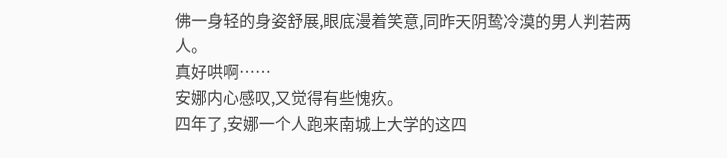佛一身轻的身姿舒展,眼底漫着笑意,同昨天阴鸷冷漠的男人判若两
人。
真好哄啊……
安娜内心感叹,又觉得有些愧疚。
四年了,安娜一个人跑来南城上大学的这四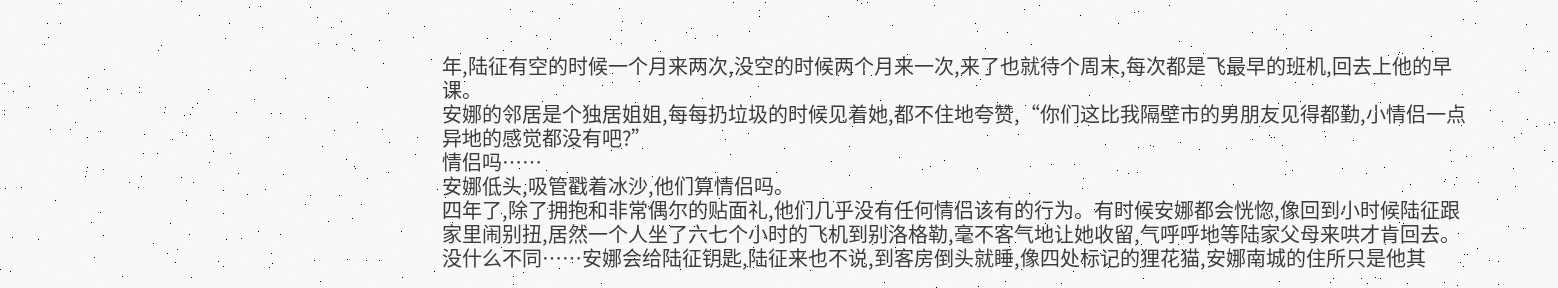年,陆征有空的时候一个月来两次,没空的时候两个月来一次,来了也就待个周末,每次都是飞最早的班机,回去上他的早课。
安娜的邻居是个独居姐姐,每每扔垃圾的时候见着她,都不住地夸赞,“你们这比我隔壁市的男朋友见得都勤,小情侣一点异地的感觉都没有吧?”
情侣吗……
安娜低头,吸管戳着冰沙,他们算情侣吗。
四年了,除了拥抱和非常偶尔的贴面礼,他们几乎没有任何情侣该有的行为。有时候安娜都会恍惚,像回到小时候陆征跟家里闹别扭,居然一个人坐了六七个小时的飞机到别洛格勒,毫不客气地让她收留,气呼呼地等陆家父母来哄才肯回去。
没什么不同……安娜会给陆征钥匙,陆征来也不说,到客房倒头就睡,像四处标记的狸花猫,安娜南城的住所只是他其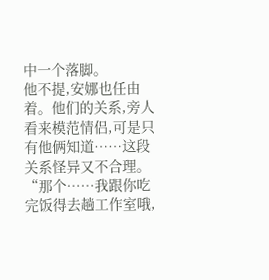中一个落脚。
他不提,安娜也任由着。他们的关系,旁人看来模范情侣,可是只有他俩知道……这段关系怪异又不合理。
“那个……我跟你吃完饭得去趟工作室哦,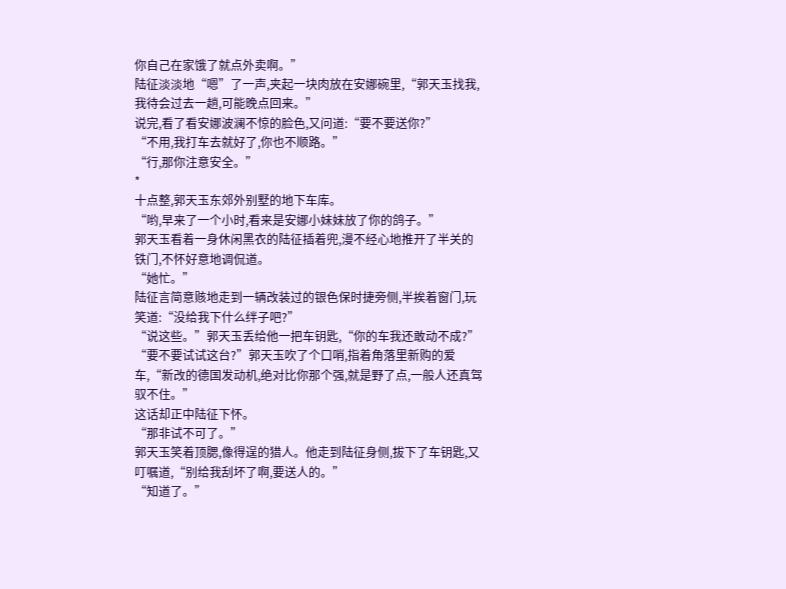你自己在家饿了就点外卖啊。”
陆征淡淡地“嗯”了一声,夹起一块肉放在安娜碗里,“郭天玉找我,我待会过去一趟,可能晚点回来。”
说完,看了看安娜波澜不惊的脸色,又问道:“要不要送你?”
“不用,我打车去就好了,你也不顺路。”
“行,那你注意安全。”
*
十点整,郭天玉东郊外别墅的地下车库。
“哟,早来了一个小时,看来是安娜小妹妹放了你的鸽子。”
郭天玉看着一身休闲黑衣的陆征插着兜,漫不经心地推开了半关的铁门,不怀好意地调侃道。
“她忙。”
陆征言简意赅地走到一辆改装过的银色保时捷旁侧,半挨着窗门,玩笑道:“没给我下什么绊子吧?”
“说这些。”郭天玉丢给他一把车钥匙,“你的车我还敢动不成?”
“要不要试试这台?”郭天玉吹了个口哨,指着角落里新购的爱车,“新改的德国发动机,绝对比你那个强,就是野了点,一般人还真驾驭不住。”
这话却正中陆征下怀。
“那非试不可了。”
郭天玉笑着顶腮,像得逞的猎人。他走到陆征身侧,拔下了车钥匙,又叮嘱道,“别给我刮坏了啊,要送人的。”
“知道了。”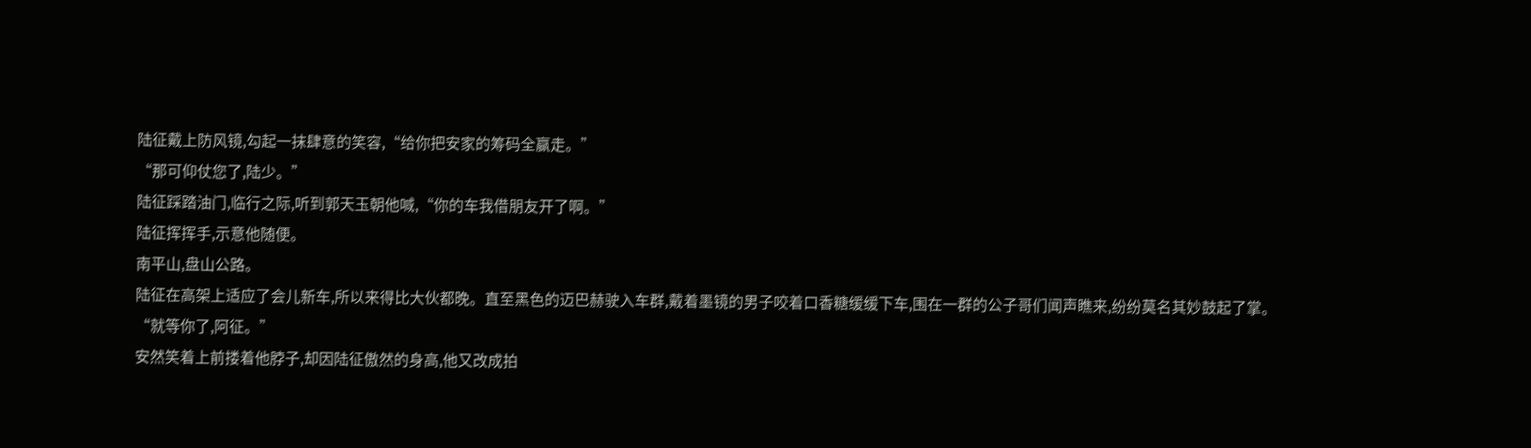陆征戴上防风镜,勾起一抹肆意的笑容,“给你把安家的筹码全赢走。”
“那可仰仗您了,陆少。”
陆征踩踏油门,临行之际,听到郭天玉朝他喊,“你的车我借朋友开了啊。”
陆征挥挥手,示意他随便。
南平山,盘山公路。
陆征在高架上适应了会儿新车,所以来得比大伙都晚。直至黑色的迈巴赫驶入车群,戴着墨镜的男子咬着口香糖缓缓下车,围在一群的公子哥们闻声瞧来,纷纷莫名其妙鼓起了掌。
“就等你了,阿征。”
安然笑着上前搂着他脖子,却因陆征傲然的身高,他又改成拍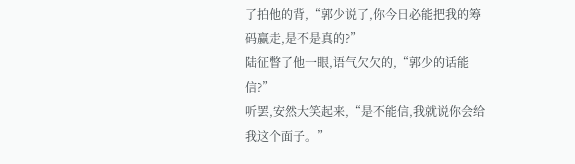了拍他的背,“郭少说了,你今日必能把我的筹码赢走,是不是真的?”
陆征瞥了他一眼,语气欠欠的,“郭少的话能信?”
听罢,安然大笑起来,“是不能信,我就说你会给我这个面子。”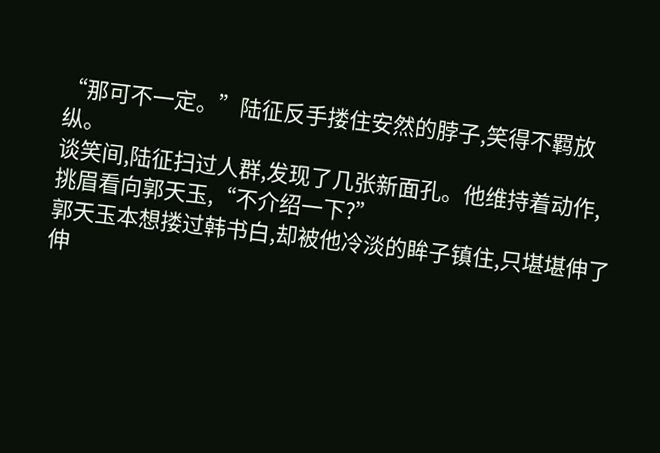“那可不一定。”陆征反手搂住安然的脖子,笑得不羁放纵。
谈笑间,陆征扫过人群,发现了几张新面孔。他维持着动作,挑眉看向郭天玉,“不介绍一下?”
郭天玉本想搂过韩书白,却被他冷淡的眸子镇住,只堪堪伸了伸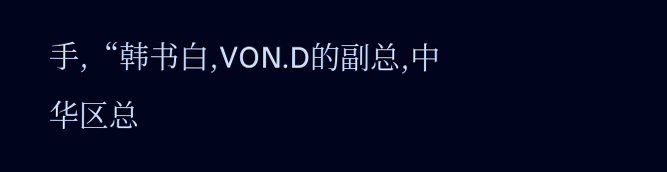手,“韩书白,VON.D的副总,中华区总